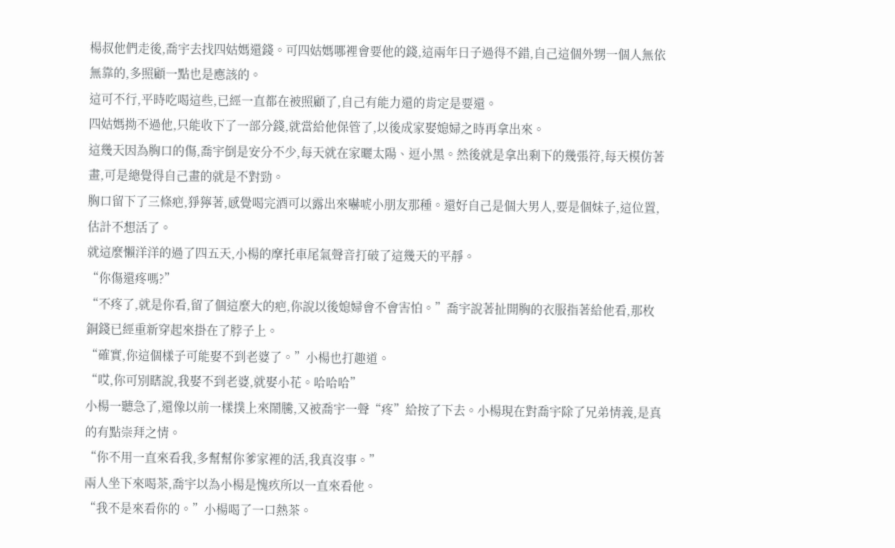楊叔他們走後,喬宇去找四姑媽還錢。可四姑媽哪裡會要他的錢,這兩年日子過得不錯,自己這個外甥一個人無依無靠的,多照顧一點也是應該的。
這可不行,平時吃喝這些,已經一直都在被照顧了,自己有能力還的肯定是要還。
四姑媽拗不過他,只能收下了一部分錢,就當給他保管了,以後成家娶媳婦之時再拿出來。
這幾天因為胸口的傷,喬宇倒是安分不少,每天就在家曬太陽、逗小黑。然後就是拿出剩下的幾張符,每天模仿著畫,可是總覺得自己畫的就是不對勁。
胸口留下了三條疤,猙獰著,感覺喝完酒可以露出來嚇唬小朋友那種。還好自己是個大男人,要是個妹子,這位置,估計不想活了。
就這麼懶洋洋的過了四五天,小楊的摩托車尾氣聲音打破了這幾天的平靜。
“你傷還疼嗎?”
“不疼了,就是你看,留了個這麼大的疤,你說以後媳婦會不會害怕。”喬宇說著扯開胸的衣服指著給他看,那枚銅錢已經重新穿起來掛在了脖子上。
“確實,你這個樣子可能娶不到老婆了。”小楊也打趣道。
“哎,你可別瞎說,我娶不到老婆,就娶小花。哈哈哈”
小楊一聽急了,還像以前一樣撲上來鬧騰,又被喬宇一聲“疼”給按了下去。小楊現在對喬宇除了兄弟情義,是真的有點崇拜之情。
“你不用一直來看我,多幫幫你爹家裡的活,我真沒事。”
兩人坐下來喝茶,喬宇以為小楊是愧疚所以一直來看他。
“我不是來看你的。”小楊喝了一口熱茶。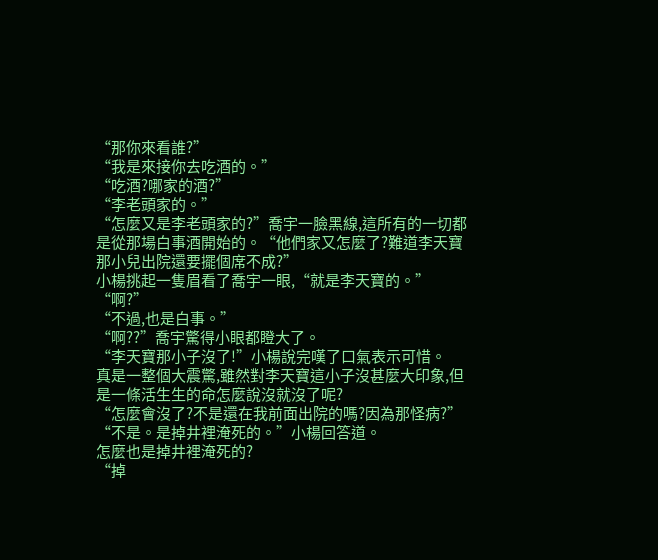“那你來看誰?”
“我是來接你去吃酒的。”
“吃酒?哪家的酒?”
“李老頭家的。”
“怎麼又是李老頭家的?”喬宇一臉黑線,這所有的一切都是從那場白事酒開始的。“他們家又怎麼了?難道李天寶那小兒出院還要擺個席不成?”
小楊挑起一隻眉看了喬宇一眼,“就是李天寶的。”
“啊?”
“不過,也是白事。”
“啊??”喬宇驚得小眼都瞪大了。
“李天寶那小子沒了!”小楊說完嘆了口氣表示可惜。
真是一整個大震驚,雖然對李天寶這小子沒甚麼大印象,但是一條活生生的命怎麼說沒就沒了呢?
“怎麼會沒了?不是還在我前面出院的嗎?因為那怪病?”
“不是。是掉井裡淹死的。”小楊回答道。
怎麼也是掉井裡淹死的?
“掉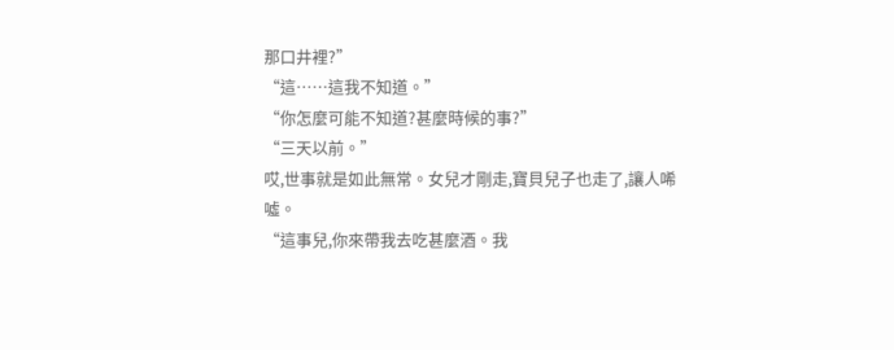那口井裡?”
“這……這我不知道。”
“你怎麼可能不知道?甚麼時候的事?”
“三天以前。”
哎,世事就是如此無常。女兒才剛走,寶貝兒子也走了,讓人唏噓。
“這事兒,你來帶我去吃甚麼酒。我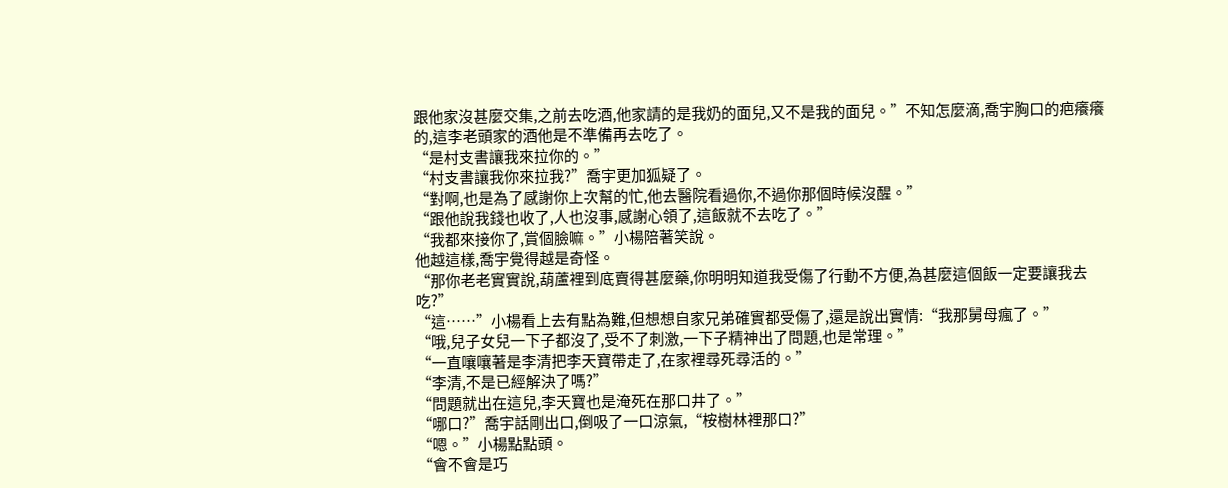跟他家沒甚麼交集,之前去吃酒,他家請的是我奶的面兒,又不是我的面兒。”不知怎麼滴,喬宇胸口的疤癢癢的,這李老頭家的酒他是不準備再去吃了。
“是村支書讓我來拉你的。”
“村支書讓我你來拉我?”喬宇更加狐疑了。
“對啊,也是為了感謝你上次幫的忙,他去醫院看過你,不過你那個時候沒醒。”
“跟他說我錢也收了,人也沒事,感謝心領了,這飯就不去吃了。”
“我都來接你了,賞個臉嘛。”小楊陪著笑說。
他越這樣,喬宇覺得越是奇怪。
“那你老老實實說,葫蘆裡到底賣得甚麼藥,你明明知道我受傷了行動不方便,為甚麼這個飯一定要讓我去吃?”
“這……”小楊看上去有點為難,但想想自家兄弟確實都受傷了,還是說出實情:“我那舅母瘋了。”
“哦,兒子女兒一下子都沒了,受不了刺激,一下子精神出了問題,也是常理。”
“一直嚷嚷著是李清把李天寶帶走了,在家裡尋死尋活的。”
“李清,不是已經解決了嗎?”
“問題就出在這兒,李天寶也是淹死在那口井了。”
“哪口?”喬宇話剛出口,倒吸了一口涼氣,“桉樹林裡那口?”
“嗯。”小楊點點頭。
“會不會是巧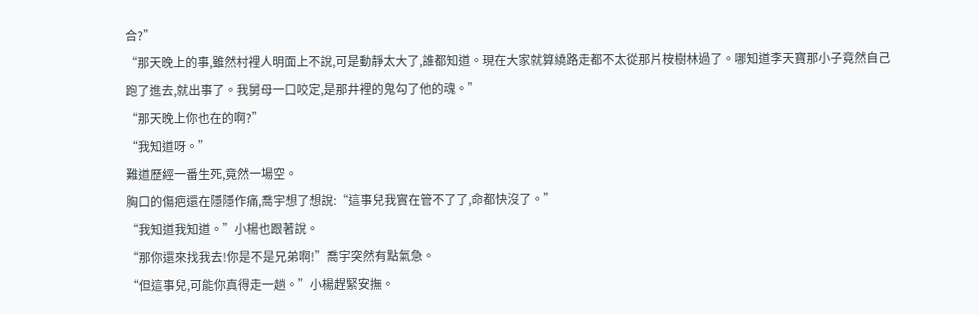合?”
“那天晚上的事,雖然村裡人明面上不說,可是動靜太大了,誰都知道。現在大家就算繞路走都不太從那片桉樹林過了。哪知道李天寶那小子竟然自己跑了進去,就出事了。我舅母一口咬定,是那井裡的鬼勾了他的魂。”
“那天晚上你也在的啊?”
“我知道呀。”
難道歷經一番生死,竟然一場空。
胸口的傷疤還在隱隱作痛,喬宇想了想說:“這事兒我實在管不了了,命都快沒了。”
“我知道我知道。”小楊也跟著說。
“那你還來找我去!你是不是兄弟啊!”喬宇突然有點氣急。
“但這事兒,可能你真得走一趟。”小楊趕緊安撫。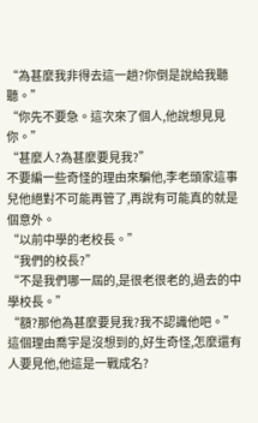“為甚麼我非得去這一趟?你倒是說給我聽聽。”
“你先不要急。這次來了個人,他說想見見你。”
“甚麼人?為甚麼要見我?”
不要編一些奇怪的理由來騙他,李老頭家這事兒他絕對不可能再管了,再說有可能真的就是個意外。
“以前中學的老校長。”
“我們的校長?”
“不是我們哪一屆的,是很老很老的,過去的中學校長。”
“額?那他為甚麼要見我?我不認識他吧。”
這個理由喬宇是沒想到的,好生奇怪,怎麼還有人要見他,他這是一戰成名?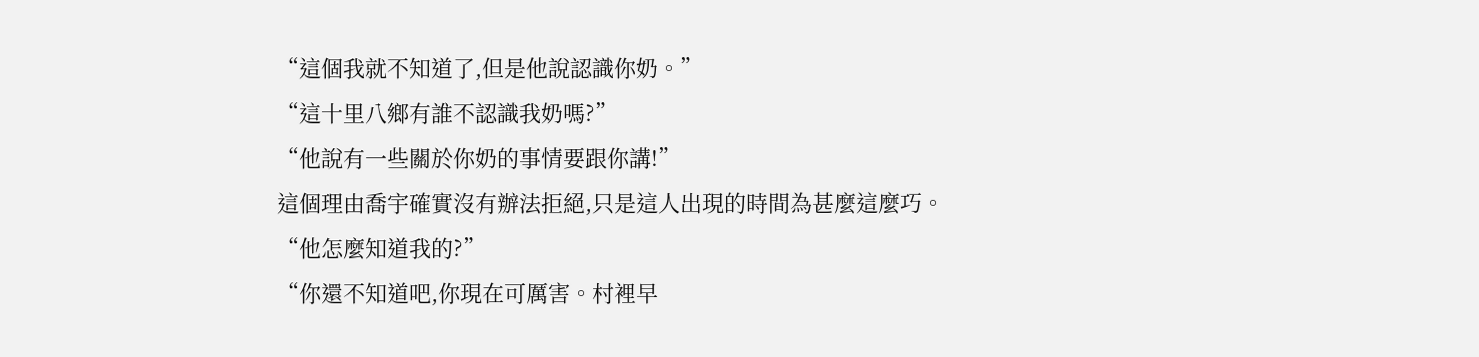“這個我就不知道了,但是他說認識你奶。”
“這十里八鄉有誰不認識我奶嗎?”
“他說有一些關於你奶的事情要跟你講!”
這個理由喬宇確實沒有辦法拒絕,只是這人出現的時間為甚麼這麼巧。
“他怎麼知道我的?”
“你還不知道吧,你現在可厲害。村裡早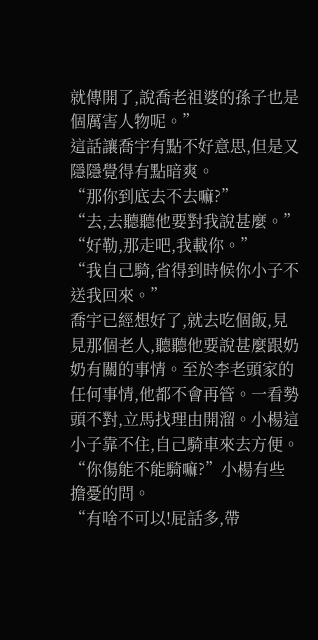就傳開了,說喬老祖婆的孫子也是個厲害人物呢。”
這話讓喬宇有點不好意思,但是又隱隱覺得有點暗爽。
“那你到底去不去嘛?”
“去,去聽聽他要對我說甚麼。”
“好勒,那走吧,我載你。”
“我自己騎,省得到時候你小子不送我回來。”
喬宇已經想好了,就去吃個飯,見見那個老人,聽聽他要說甚麼跟奶奶有關的事情。至於李老頭家的任何事情,他都不會再管。一看勢頭不對,立馬找理由開溜。小楊這小子靠不住,自己騎車來去方便。
“你傷能不能騎嘛?”小楊有些擔憂的問。
“有啥不可以!屁話多,帶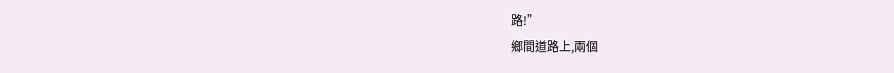路!”
鄉間道路上,兩個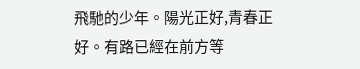飛馳的少年。陽光正好,青春正好。有路已經在前方等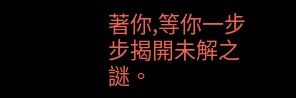著你,等你一步步揭開未解之謎。